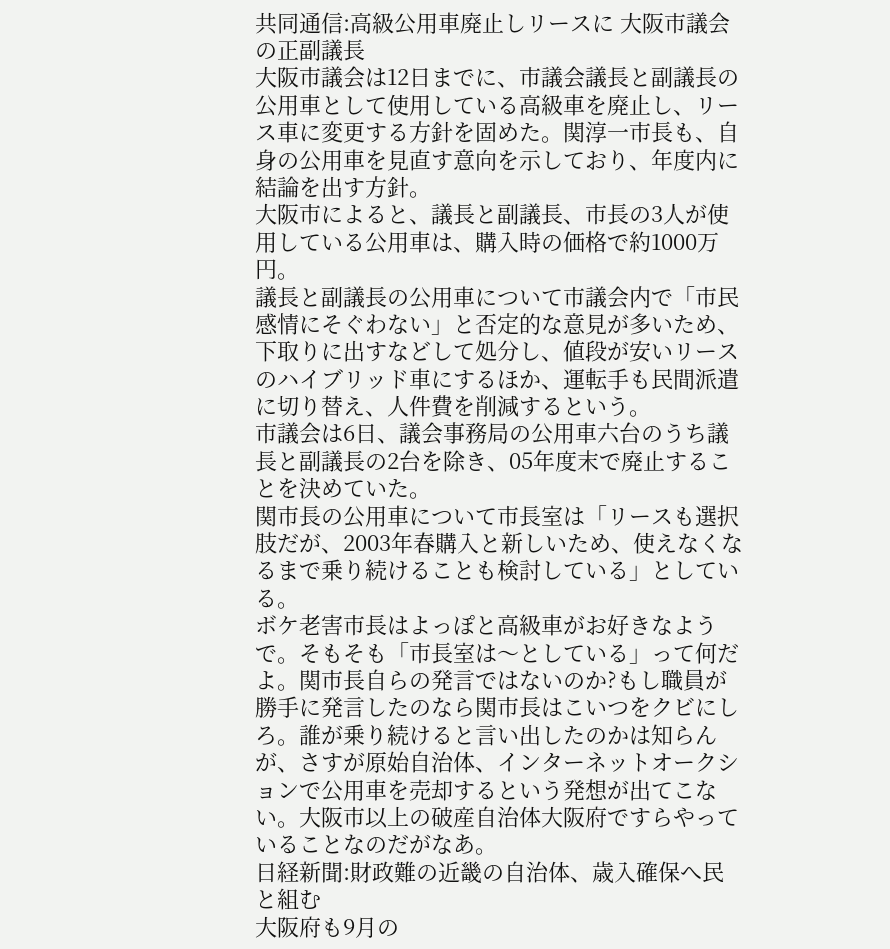共同通信:高級公用車廃止しリースに 大阪市議会の正副議長
大阪市議会は12日までに、市議会議長と副議長の公用車として使用している高級車を廃止し、リース車に変更する方針を固めた。関淳一市長も、自身の公用車を見直す意向を示しており、年度内に結論を出す方針。
大阪市によると、議長と副議長、市長の3人が使用している公用車は、購入時の価格で約1000万円。
議長と副議長の公用車について市議会内で「市民感情にそぐわない」と否定的な意見が多いため、下取りに出すなどして処分し、値段が安いリースのハイブリッド車にするほか、運転手も民間派遣に切り替え、人件費を削減するという。
市議会は6日、議会事務局の公用車六台のうち議長と副議長の2台を除き、05年度末で廃止することを決めていた。
関市長の公用車について市長室は「リースも選択肢だが、2003年春購入と新しいため、使えなくなるまで乗り続けることも検討している」としている。
ボケ老害市長はよっぽと高級車がお好きなようで。そもそも「市長室は〜としている」って何だよ。関市長自らの発言ではないのか?もし職員が勝手に発言したのなら関市長はこいつをクビにしろ。誰が乗り続けると言い出したのかは知らんが、さすが原始自治体、インターネットオークションで公用車を売却するという発想が出てこない。大阪市以上の破産自治体大阪府ですらやっていることなのだがなあ。
日経新聞:財政難の近畿の自治体、歳入確保へ民と組む
大阪府も9月の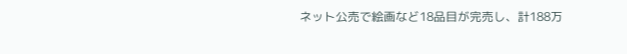ネット公売で絵画など18品目が完売し、計188万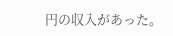円の収入があった。